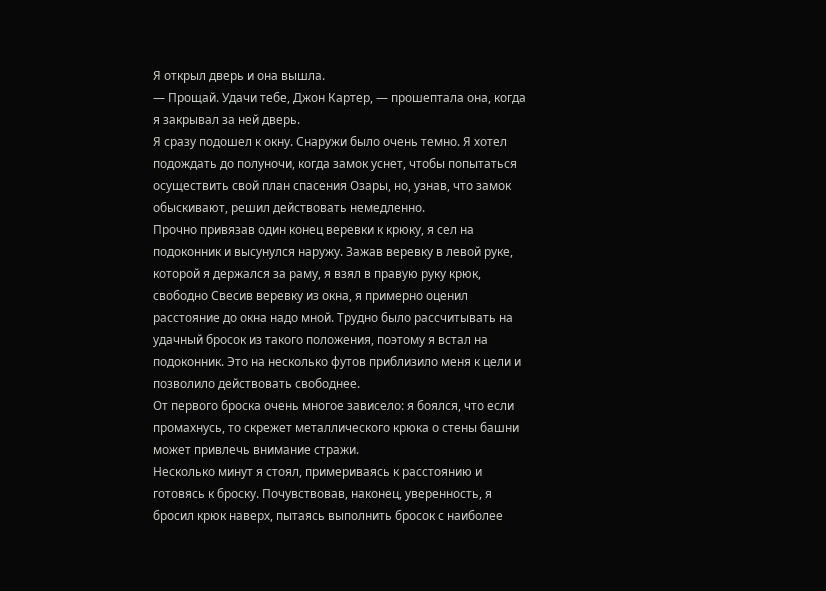Я открыл дверь и она вышла.
— Прощай. Удачи тебе, Джон Картер, — прошептала она, когда я закрывал за ней дверь.
Я сразу подошел к окну. Снаружи было очень темно. Я хотел подождать до полуночи, когда замок уснет, чтобы попытаться осуществить свой план спасения Озары, но, узнав, что замок обыскивают, решил действовать немедленно.
Прочно привязав один конец веревки к крюку, я сел на подоконник и высунулся наружу. Зажав веревку в левой руке, которой я держался за раму, я взял в правую руку крюк, свободно Свесив веревку из окна, я примерно оценил расстояние до окна надо мной. Трудно было рассчитывать на удачный бросок из такого положения, поэтому я встал на подоконник. Это на несколько футов приблизило меня к цели и позволило действовать свободнее.
От первого броска очень многое зависело: я боялся, что если промахнусь, то скрежет металлического крюка о стены башни может привлечь внимание стражи.
Несколько минут я стоял, примериваясь к расстоянию и готовясь к броску. Почувствовав, наконец, уверенность, я бросил крюк наверх, пытаясь выполнить бросок с наиболее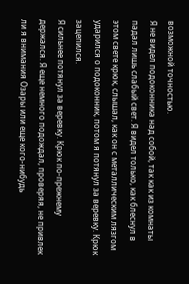возможной точностью.
Я не видел подоконника над собой, так как из комнаты падал лишь слабый свет. Я видел только, как блеснул в этом свете крюк, слышал, как он с металлическим лязгом ударился о подоконник, потом я потянул за веревку. Крюк зацепился.
Я сильнее потянул за веревку. Крюк по-прежнему держался. Я еще немного подождал, проверяя, не привлек ли я внимания Озары или еще кого-нибудь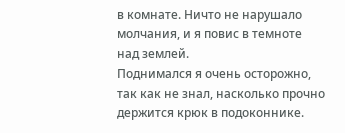в комнате. Ничто не нарушало молчания, и я повис в темноте над землей.
Поднимался я очень осторожно, так как не знал, насколько прочно держится крюк в подоконнике.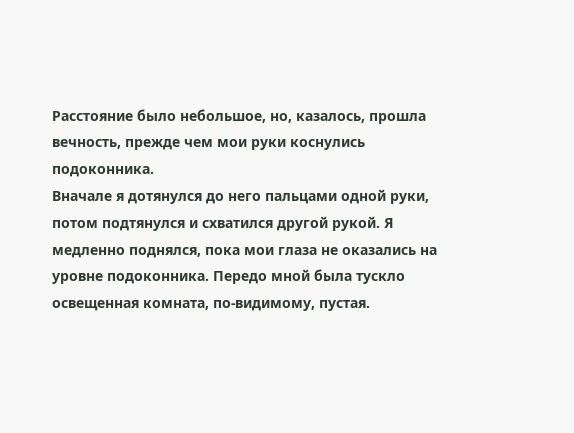Расстояние было небольшое, но, казалось, прошла вечность, прежде чем мои руки коснулись подоконника.
Вначале я дотянулся до него пальцами одной руки, потом подтянулся и схватился другой рукой. Я медленно поднялся, пока мои глаза не оказались на уровне подоконника. Передо мной была тускло освещенная комната, по-видимому, пустая.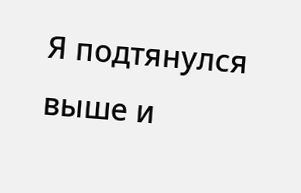Я подтянулся выше и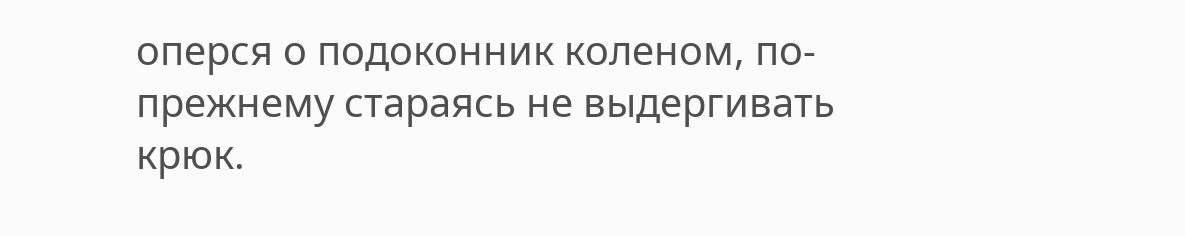оперся о подоконник коленом, по-прежнему стараясь не выдергивать крюк.